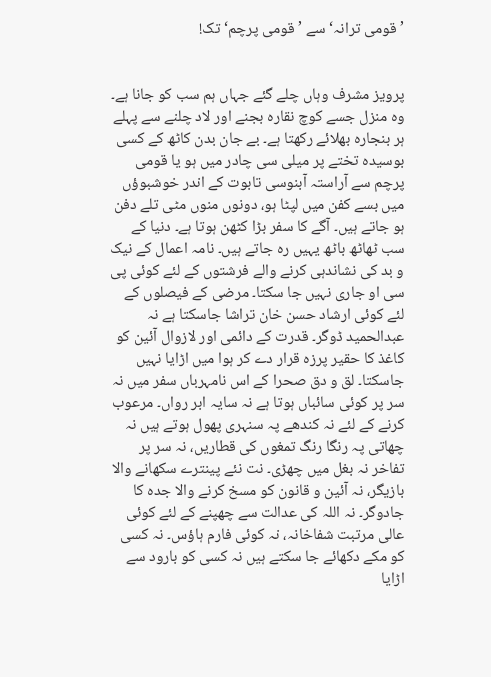’قومی ترانہ‘ سے ’قومی پرچم‘ تک!


پرویز مشرف وہاں چلے گئے جہاں ہم سب کو جانا ہے۔ وہ منزل جسے کوچ نقارہ بجنے اور لاد چلنے سے پہلے ہر بنجارہ بھلائے رکھتا ہے۔ بے جان بدن کاٹھ کے کسی بوسیدہ تختے پر میلی سی چادر میں ہو یا قومی پرچم سے آراستہ آبنوسی تابوت کے اندر خوشبوؤں میں بسے کفن میں لپٹا ہو، دونوں منوں مٹی تلے دفن ہو جاتے ہیں۔ آگے کا سفر بڑا کٹھن ہوتا ہے۔ دنیا کے سب ٹھاٹھ باٹھ یہیں رہ جاتے ہیں۔ نامہ اعمال کے نیک و بد کی نشاندہی کرنے والے فرشتوں کے لئے کوئی پی سی او جاری نہیں جا سکتا۔ مرضی کے فیصلوں کے لئے کوئی ارشاد حسن خان تراشا جاسکتا ہے نہ عبدالحمید ڈوگر۔ قدرت کے دائمی اور لازوال آئین کو کاغذ کا حقیر پرزہ قرار دے کر ہوا میں اڑایا نہیں جاسکتا۔ لق و دق صحرا کے اس نامہرباں سفر میں نہ سر پر کوئی سائباں ہوتا ہے نہ سایہ ابر رواں۔ مرعوب کرنے کے لئے نہ کندھے پہ سنہری پھول ہوتے ہیں نہ چھاتی پہ رنگا رنگ تمغوں کی قطاریں، نہ سر پر تفاخر نہ بغل میں چھڑی۔ نت نئے پینترے سکھانے والا بازیگر، نہ آئین و قانون کو مسخ کرنے والا جدہ کا جادوگر۔ نہ اللہ کی عدالت سے چھپنے کے لئے کوئی عالی مرتبت شفاخانہ، نہ کوئی فارم ہاؤس۔ نہ کسی کو مکے دکھائے جا سکتے ہیں نہ کسی کو بارود سے اڑایا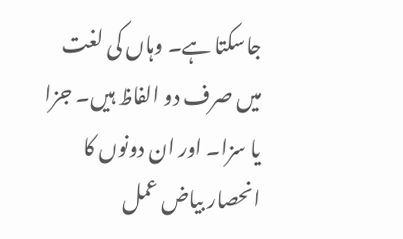جاسکتا ہے۔ وہاں کی لغت میں صرف دو الفاظ ہیں۔ جزا یا سزا۔ اور ان دونوں کا انحصار بیاض عمل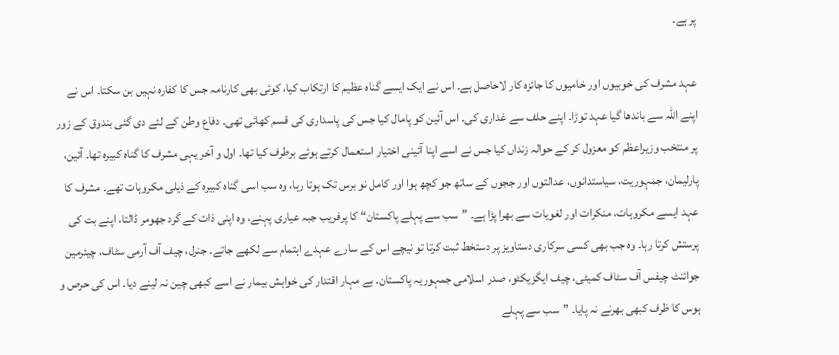پر ہے۔

عہد مشرف کی خوبیوں اور خامیوں کا جائزہ کار لاحاصل ہے۔ اس نے ایک ایسے گناہ عظیم کا ارتکاب کیا، کوئی بھی کارنامہ جس کا کفارہ نہیں بن سکتا۔ اس نے اپنے اللہ سے باندھا گیا عہد توڑا۔ اپنے حلف سے غداری کی۔ اس آئین کو پامال کیا جس کی پاسداری کی قسم کھائی تھی۔ دفاع وطن کے لئے دی گئی بندوق کے زور پر منتخب وزیراعظم کو معزول کر کے حوالہ زنداں کیا جس نے اسے اپنا آئینی اختیار استعمال کرتے ہوئے برطرف کیا تھا۔ اول و آخر یہی مشرف کا گناہ کبیرہ تھا۔ آئین، پارلیمان، جمہوریت، سیاستدانوں، عدالتوں اور ججوں کے ساتھ جو کچھ ہوا اور کامل نو برس تک ہوتا رہا، وہ سب اسی گناہ کبیرہ کے ذیلی مکروہات تھے۔ مشرف کا عہد ایسے مکروہات، منکرات اور لغویات سے بھرا پڑا ہے۔ ”سب سے پہلے پاکستان“ کا پرفریب جبہ عیاری پہنے، وہ اپنی ذات کے گرد جھومر ڈالتا، اپنے بت کی پرستش کرتا رہا۔ وہ جب بھی کسی سرکاری دستاویز پر دستخط ثبت کرتا تو نیچے اس کے سارے عہدے اہتمام سے لکھے جاتے۔ جنرل، چیف آف آرمی سٹاف، چیئرمین جوائنٹ چیفس آف سٹاف کمیٹی، چیف ایگزیکٹو، صدر اسلامی جمہوریہ پاکستان۔ بے مہار اقتدار کی خواہش بیمار نے اسے کبھی چین نہ لینے دیا۔ اس کی حرص و ہوس کا ظرف کبھی بھرنے نہ پایا۔ ”سب سے پہلے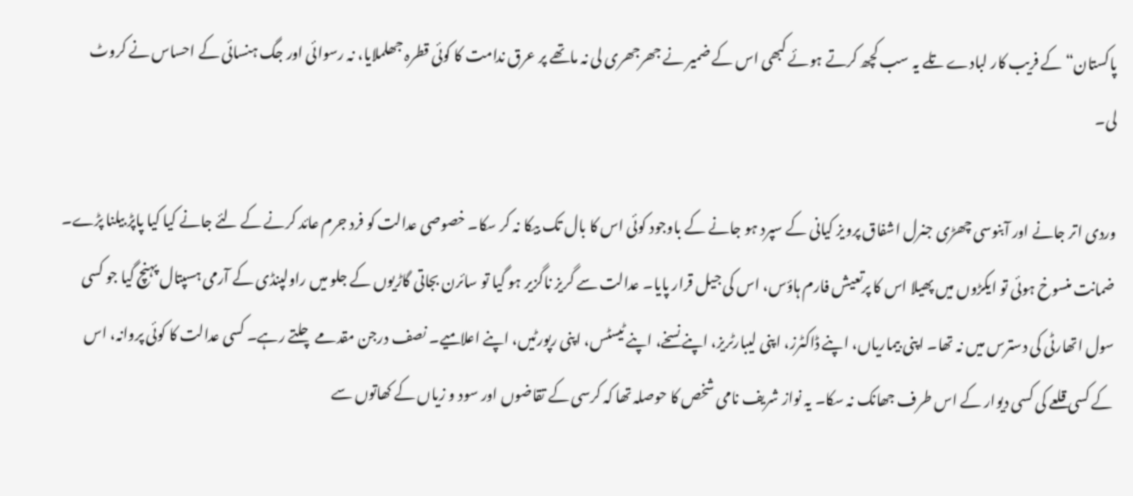پاکستان“ کے فریب کار لبادے تلے یہ سب کچھ کرتے ہوئے کبھی اس کے ضمیر نے جھرجھری لی نہ ماتھے پر عرق ندامت کا کوئی قطرہ جھلملایا، نہ رسوائی اور جگ ہنسائی کے احساس نے کروٹ لی۔

وردی اتر جانے اور آبنوسی چھڑی جنرل اشفاق پرویز کیانی کے سپرد ہو جانے کے باوجود کوئی اس کا بال تک بیکا نہ کر سکا۔ خصوصی عدالت کو فرد جرم عائد کرنے کے لئے جانے کیا کیا پاپڑ بیلنا پڑے۔ ضمانت منسوخ ہوئی تو ایکڑوں میں پھیلا اس کا پرتعیش فارم ہاؤس، اس کی جیل قرار پایا۔ عدالت سے گریز ناگزیر ہو گیا تو سائرن بجاتی گاڑیوں کے جلو میں راولپنڈی کے آرمی ہسپتال پہنچ گیا جو کسی سول اتھارٹی کی دسترس میں نہ تھا۔ اپنی بیماریاں، اپنے ڈاکٹرز، اپنی لیبارٹریز، اپنے نسخے، اپنے ٹیسٹس، اپنی رپورٹیں، اپنے اعلامیے۔ نصف درجن مقدمے چلتے رہے۔ کسی عدالت کا کوئی پروانہ، اس کے کسی قلعے کی کسی دیوار کے اس طرف جھانک نہ سکا۔ یہ نواز شریف نامی شخص کا حوصلہ تھا کہ کرسی کے تقاضوں اور سود و زیاں کے کھاتوں سے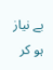بے نیاز ہو کر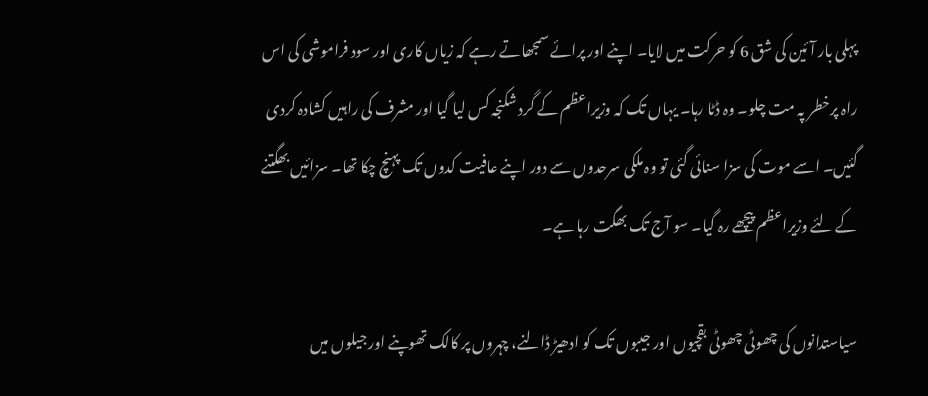پہلی بار آئین کی شق 6 کو حرکت میں لایا۔ اپنے اور پرائے سمجھاتے رہے کہ زیاں کاری اور سود فراموشی کی اس راہ پرخطر پہ مت چلو۔ وہ ڈٹا رہا۔ یہاں تک کہ وزیراعظم کے گرد شکنجہ کس لیا گیا اور مشرف کی راہیں کشادہ کردی گئیں۔ اسے موت کی سزا سنائی گئی تو وہ ملکی سرحدوں سے دور اپنے عافیت کدوں تک پہنچ چکا تھا۔ سزائیں بھگتنے کے لئے وزیراعظم پیچھے رہ گیا۔ سو آج تک بھگت رہا ہے۔

سیاستدانوں کی چھوٹی چھوٹی بقچیوں اور جیبوں تک کو ادھیڑ ڈالنے، چہروں پر کالک تھوپنے اور جیلوں میں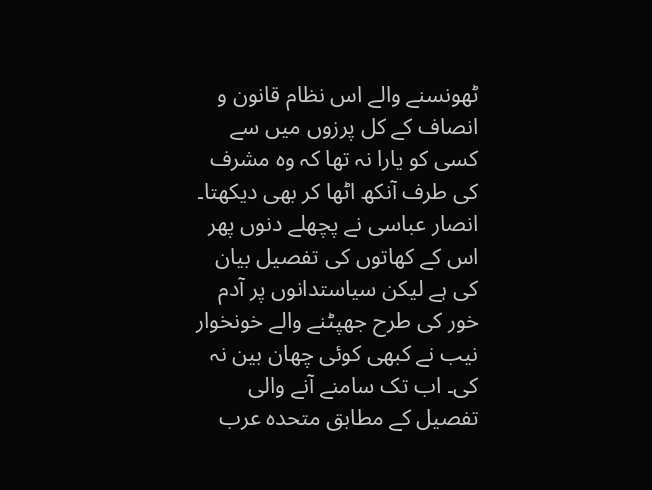ٹھونسنے والے اس نظام قانون و انصاف کے کل پرزوں میں سے کسی کو یارا نہ تھا کہ وہ مشرف کی طرف آنکھ اٹھا کر بھی دیکھتا۔ انصار عباسی نے پچھلے دنوں پھر اس کے کھاتوں کی تفصیل بیان کی ہے لیکن سیاستدانوں پر آدم خور کی طرح جھپٹنے والے خونخوار نیب نے کبھی کوئی چھان بین نہ کی۔ اب تک سامنے آنے والی تفصیل کے مطابق متحدہ عرب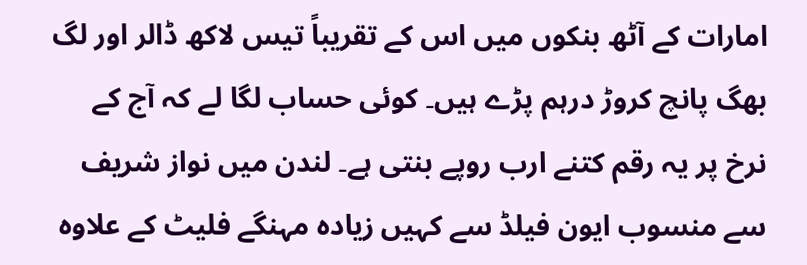امارات کے آٹھ بنکوں میں اس کے تقریباً تیس لاکھ ڈالر اور لگ بھگ پانچ کروڑ درہم پڑے ہیں۔ کوئی حساب لگا لے کہ آج کے نرخ پر یہ رقم کتنے ارب روپے بنتی ہے۔ لندن میں نواز شریف سے منسوب ایون فیلڈ سے کہیں زیادہ مہنگے فلیٹ کے علاوہ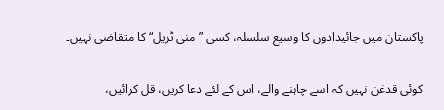پاکستان میں جائیدادوں کا وسیع سلسلہ، کسی ”منی ٹریل“ کا متقاضی نہیں۔

کوئی قدغن نہیں کہ اسے چاہنے والے، اس کے لئے دعا کریں، قل کرائیں،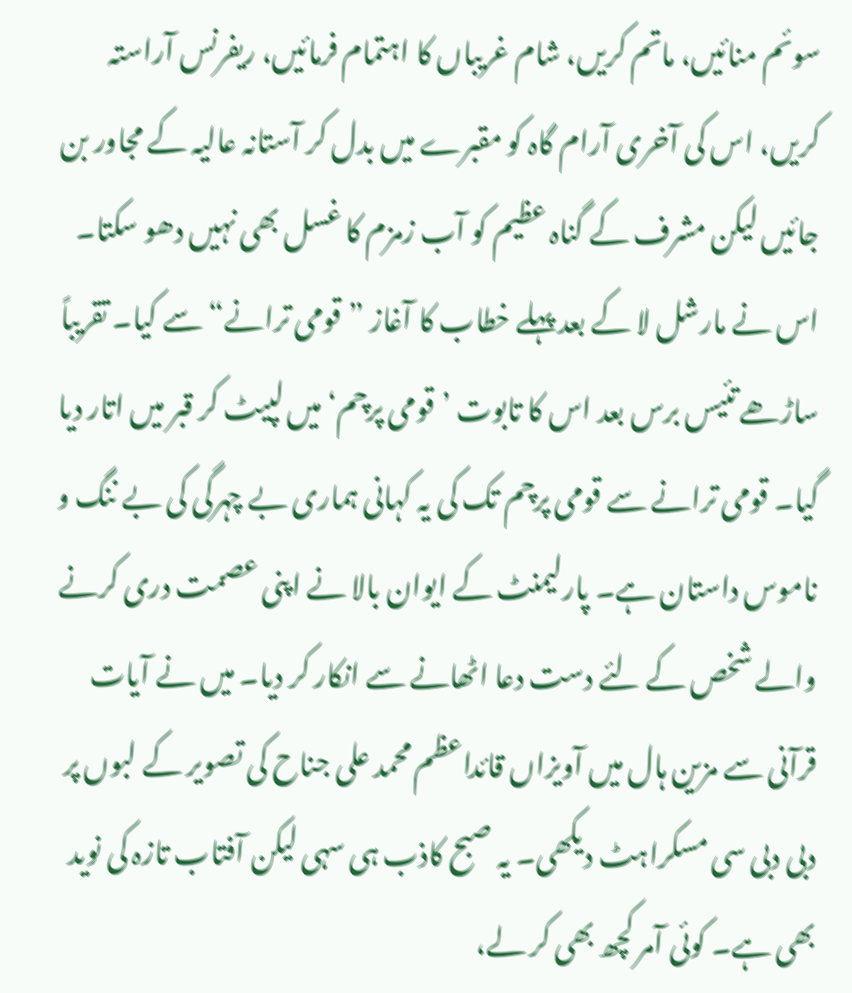سوئم منائیں، ماتم کریں، شام غریباں کا اہتمام فرمائیں، ریفرنس آراستہ کریں، اس کی آخری آرام گاہ کو مقبرے میں بدل کر آستانہ عالیہ کے مجاور بن جائیں لیکن مشرف کے گناہ عظیم کو آب زمزم کا غسل بھی نہیں دھو سکتا۔ اس نے مارشل لا کے بعد پہلے خطاب کا آغاز ”قومی ترانے“ سے کیا۔ تقریباً ساڑھے تئیس برس بعد اس کا تابوت ’قومی پرچم‘ میں لپیٹ کر قبر میں اتار دیا گیا۔ قومی ترانے سے قومی پرچم تک کی یہ کہانی ہماری بے چہرگی کی بے ننگ و ناموس داستان ہے۔ پارلیمنٹ کے ایوان بالا نے اپنی عصمت دری کرنے والے شخص کے لئے دست دعا اٹھانے سے انکار کر دیا۔ میں نے آیات قرآنی سے مزین ہال میں آویزاں قائداعظم محمد علی جناح کی تصویر کے لبوں پر دبی دبی سی مسکراہٹ دیکھی۔ یہ صبح کاذب ہی سہی لیکن آفتاب تازہ کی نوید بھی ہے۔ کوئی آمر کچھ بھی کر لے،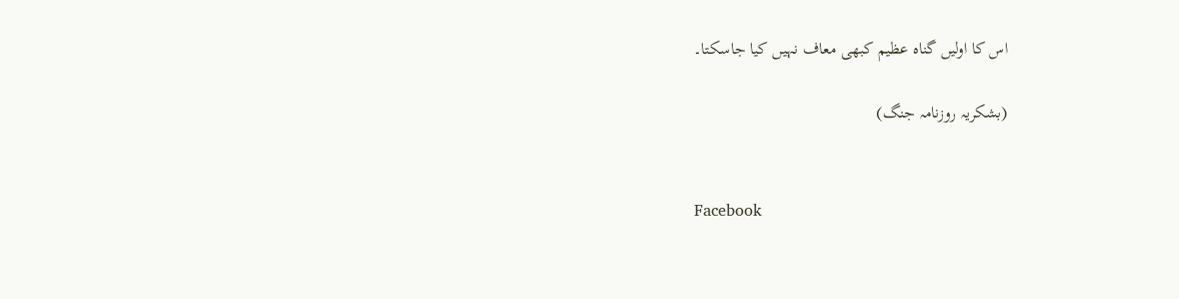اس کا اولیں گناہ عظیم کبھی معاف نہیں کیا جاسکتا۔

(بشکریہ روزنامہ جنگ)


Facebook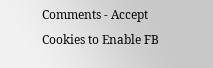Comments - Accept Cookies to Enable FB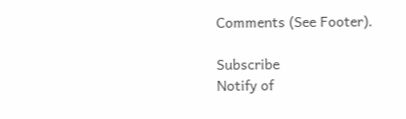Comments (See Footer).

Subscribe
Notify of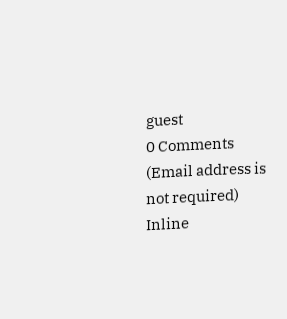guest
0 Comments (Email address is not required)
Inline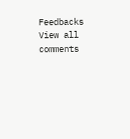Feedbacks
View all comments